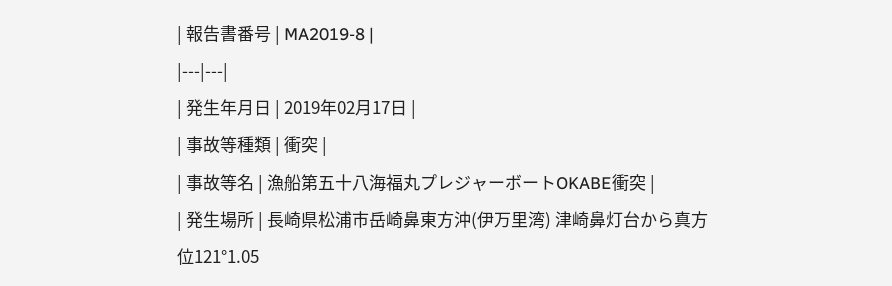| 報告書番号 | MA2019-8 |
|---|---|
| 発生年月日 | 2019年02月17日 |
| 事故等種類 | 衝突 |
| 事故等名 | 漁船第五十八海福丸プレジャーボートOKABE衝突 |
| 発生場所 | 長崎県松浦市岳崎鼻東方沖(伊万里湾) 津崎鼻灯台から真方位121°1.05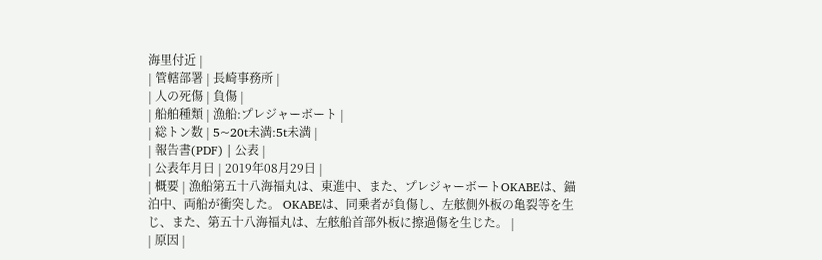海里付近 |
| 管轄部署 | 長崎事務所 |
| 人の死傷 | 負傷 |
| 船舶種類 | 漁船:プレジャーボート |
| 総トン数 | 5~20t未満:5t未満 |
| 報告書(PDF) | 公表 |
| 公表年月日 | 2019年08月29日 |
| 概要 | 漁船第五十八海福丸は、東進中、また、プレジャーボートOKABEは、錨泊中、両船が衝突した。 OKABEは、同乗者が負傷し、左舷側外板の亀裂等を生じ、また、第五十八海福丸は、左舷船首部外板に擦過傷を生じた。 |
| 原因 |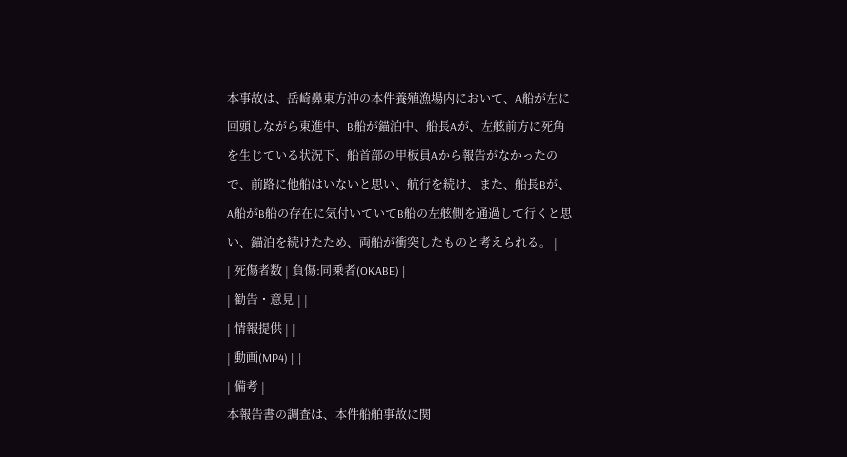本事故は、岳崎鼻東方沖の本件養殖漁場内において、A船が左に回頭しながら東進中、B船が錨泊中、船長Aが、左舷前方に死角を生じている状況下、船首部の甲板員Aから報告がなかったので、前路に他船はいないと思い、航行を続け、また、船長Bが、A船がB船の存在に気付いていてB船の左舷側を通過して行くと思い、錨泊を続けたため、両船が衝突したものと考えられる。 |
| 死傷者数 | 負傷:同乗者(OKABE) |
| 勧告・意見 | |
| 情報提供 | |
| 動画(MP4) | |
| 備考 |
本報告書の調査は、本件船舶事故に関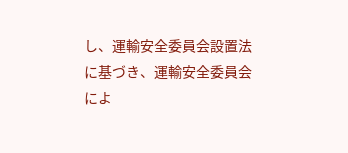し、運輸安全委員会設置法に基づき、運輸安全委員会によ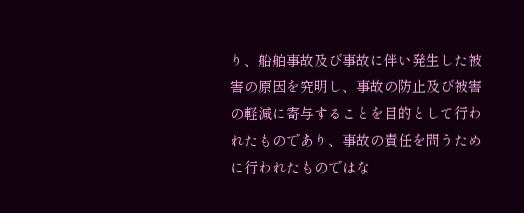り、船舶事故及び事故に伴い発生した被害の原因を究明し、事故の防止及び被害の軽減に寄与することを目的として行われたものであり、事故の責任を問うために行われたものではな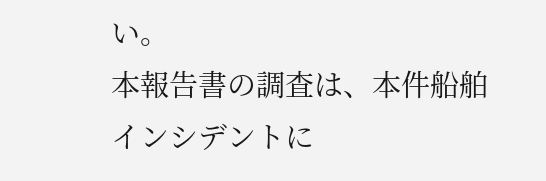い。
本報告書の調査は、本件船舶インシデントに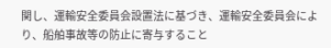関し、運輸安全委員会設置法に基づき、運輸安全委員会により、船舶事故等の防止に寄与すること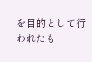を目的として行われたも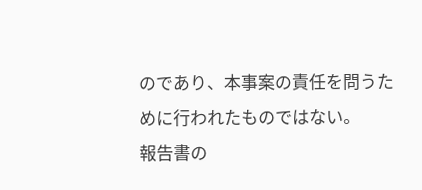のであり、本事案の責任を問うために行われたものではない。
報告書の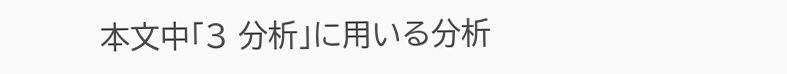本文中「3 分析」に用いる分析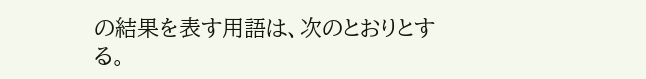の結果を表す用語は、次のとおりとする。